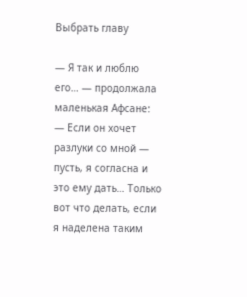Выбрать главу

— Я так и люблю его… — продолжала маленькая Афсане: — Если он хочет разлуки со мной — пусть, я согласна и это ему дать… Только вот что делать, если я наделена таким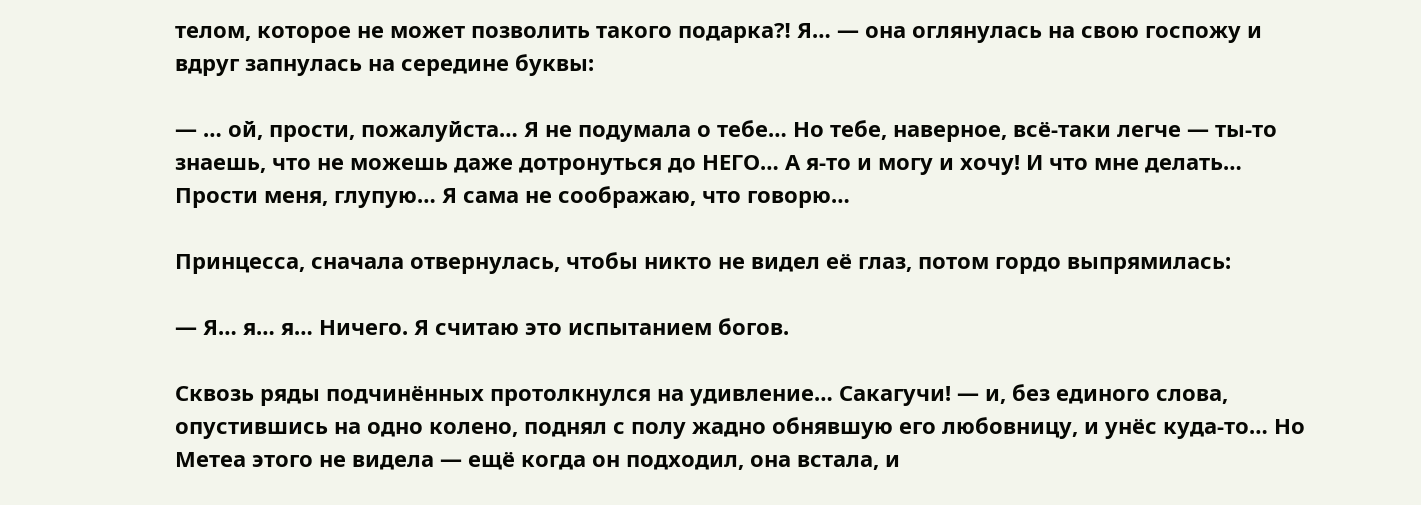телом, которое не может позволить такого подарка⁈ Я… — она оглянулась на свою госпожу и вдруг запнулась на середине буквы:

— … ой, прости, пожалуйста… Я не подумала о тебе… Но тебе, наверное, всё-таки легче — ты-то знаешь, что не можешь даже дотронуться до НЕГО… А я-то и могу и хочу! И что мне делать… Прости меня, глупую… Я сама не соображаю, что говорю…

Принцесса, сначала отвернулась, чтобы никто не видел её глаз, потом гордо выпрямилась:

— Я… я… я… Ничего. Я считаю это испытанием богов.

Сквозь ряды подчинённых протолкнулся на удивление… Сакагучи! — и, без единого слова, опустившись на одно колено, поднял с полу жадно обнявшую его любовницу, и унёс куда-то… Но Метеа этого не видела — ещё когда он подходил, она встала, и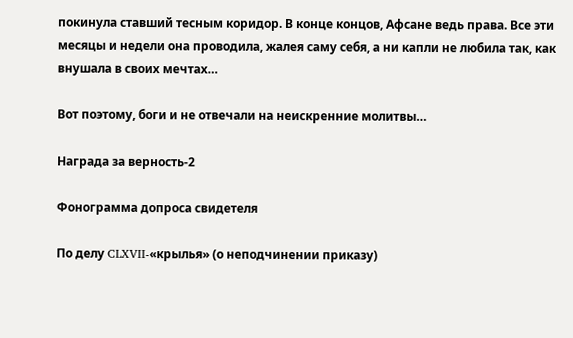покинула ставший тесным коридор. В конце концов, Афсане ведь права. Все эти месяцы и недели она проводила, жалея саму себя, а ни капли не любила так, как внушала в своих мечтах…

Вот поэтому, боги и не отвечали на неискренние молитвы…

Награда за верность-2

Фонограмма допроса свидетеля

По делу CLXVII-«крылья» (о неподчинении приказу)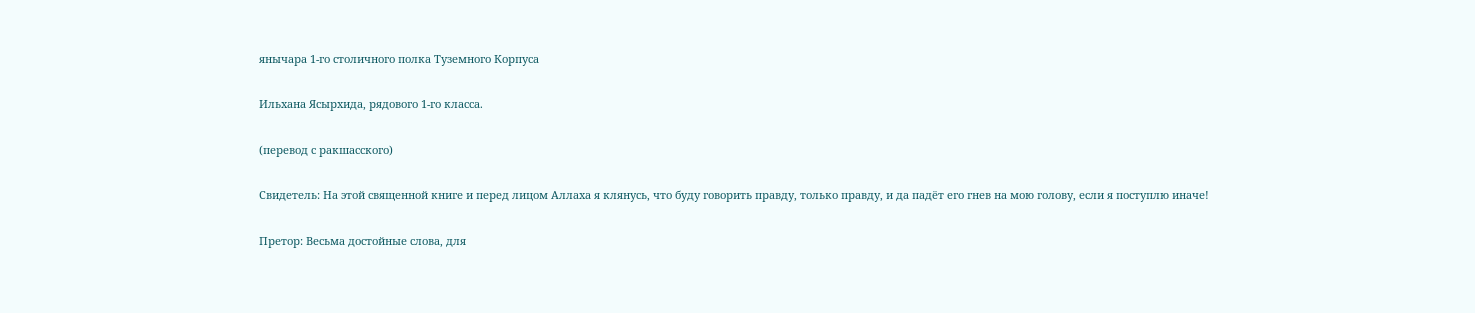янычара 1-го столичного полка Туземного Корпуса

Ильхана Ясырхида, рядового 1-го класса.

(перевод с ракшасского)

Свидетель: На этой священной книге и перед лицом Аллаха я клянусь, что буду говорить правду, только правду, и да падёт его гнев на мою голову, если я поступлю иначе!

Претор: Весьма достойные слова, для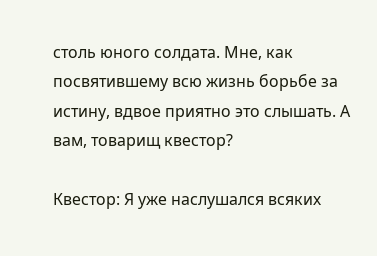столь юного солдата. Мне, как посвятившему всю жизнь борьбе за истину, вдвое приятно это слышать. А вам, товарищ квестор?

Квестор: Я уже наслушался всяких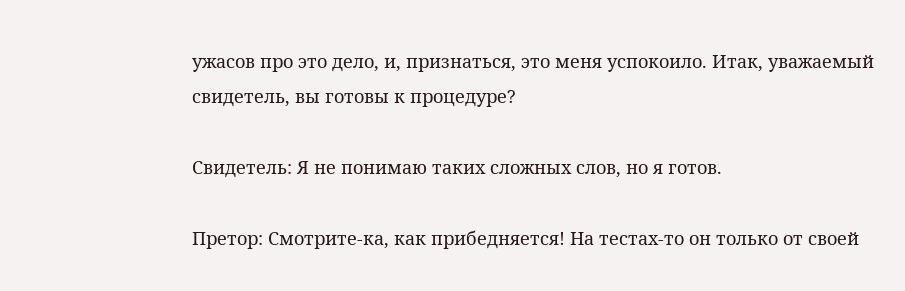ужасов про это дело, и, признаться, это меня успокоило. Итак, уважаемый свидетель, вы готовы к процедуре?

Свидетель: Я не понимаю таких сложных слов, но я готов.

Претор: Смотрите-ка, как прибедняется! На тестах-то он только от своей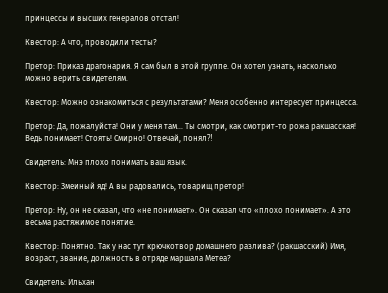принцессы и высших генералов отстал!

Квестор: А что, проводили тесты?

Претор: Приказ драгонария. Я сам был в этой группе. Он хотел узнать, насколько можно верить свидетелям.

Квестор: Можно ознакомиться с результатами? Меня особенно интересует принцесса.

Претор: Да, пожалуйста! Они у меня там… Ты смотри, как смотрит-то рожа ракшасская! Ведь понимает! Стоять! Смирно! Отвечай, понял⁈

Свидетель: Мнэ плохо понимать ваш язык.

Квестор: Змеиный яд! А вы радовались, товарищ претор!

Претор: Ну, он не сказал, что «не понимает». Он сказал что «плохо понимает». А это весьма растяжимое понятие.

Квестор: Понятно. Так у нас тут крючкотвор домашнего разлива? (ракшасский) Имя, возраст, звание, должность в отряде маршала Метеа?

Свидетель: Ильхан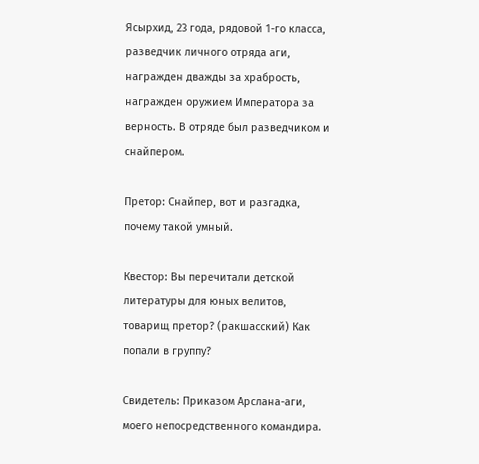Ясырхид, 23 года, рядовой 1-го класса, разведчик личного отряда аги, награжден дважды за храбрость, награжден оружием Императора за верность. В отряде был разведчиком и снайпером.

Претор: Снайпер, вот и разгадка, почему такой умный.

Квестор: Вы перечитали детской литературы для юных велитов, товарищ претор? (ракшасский) Как попали в группу?

Свидетель: Приказом Арслана-аги, моего непосредственного командира.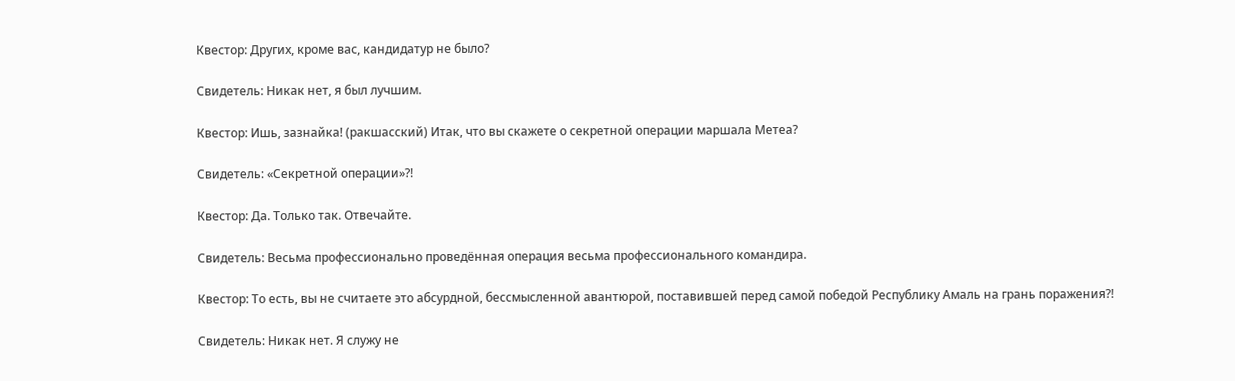Квестор: Других, кроме вас, кандидатур не было?

Свидетель: Никак нет, я был лучшим.

Квестор: Ишь, зазнайка! (ракшасский) Итак, что вы скажете о секретной операции маршала Метеа?

Свидетель: «Секретной операции»⁈

Квестор: Да. Только так. Отвечайте.

Свидетель: Весьма профессионально проведённая операция весьма профессионального командира.

Квестор: То есть, вы не считаете это абсурдной, бессмысленной авантюрой, поставившей перед самой победой Республику Амаль на грань поражения⁈

Свидетель: Никак нет. Я служу не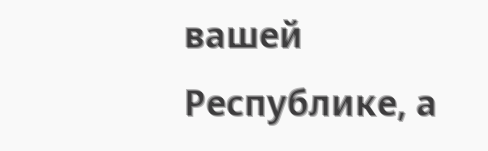вашей Республике, а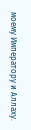моему Императору и Аллаху.